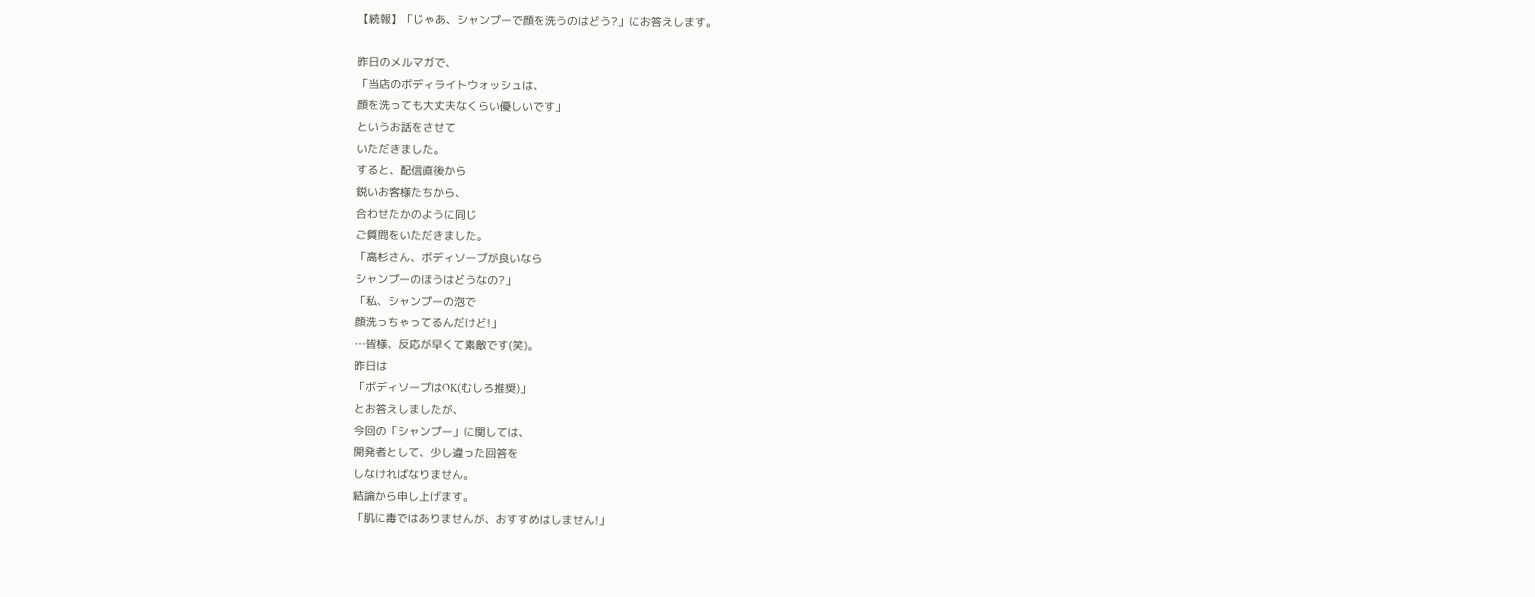【続報】「じゃあ、シャンプーで顔を洗うのはどう?」にお答えします。

昨日のメルマガで、
「当店のボディライトウォッシュは、
顔を洗っても大丈夫なくらい優しいです」
というお話をさせて
いただきました。
すると、配信直後から
鋭いお客様たちから、
合わせたかのように同じ
ご質問をいただきました。
「高杉さん、ボディソープが良いなら
シャンプーのほうはどうなの?」
「私、シャンプーの泡で
顔洗っちゃってるんだけど!」
…皆様、反応が早くて素敵です(笑)。
昨日は
「ボディソープはOK(むしろ推奨)」
とお答えしましたが、
今回の「シャンプー」に関しては、
開発者として、少し違った回答を
しなければなりません。
結論から申し上げます。
「肌に毒ではありませんが、おすすめはしません!」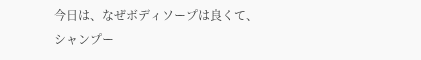今日は、なぜボディソープは良くて、
シャンプー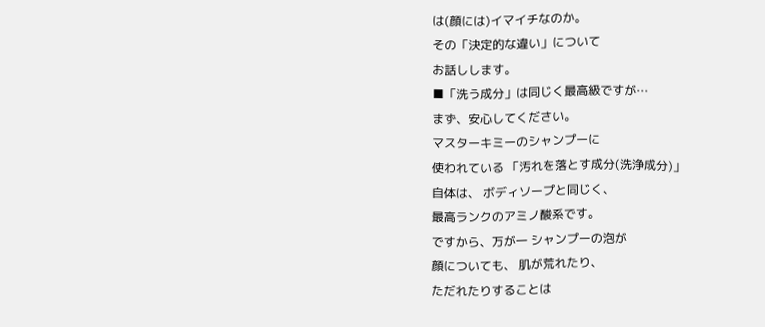は(顔には)イマイチなのか。
その「決定的な違い」について
お話しします。
■「洗う成分」は同じく最高級ですが…
まず、安心してください。
マスターキミーのシャンプーに
使われている 「汚れを落とす成分(洗浄成分)」
自体は、 ボディソープと同じく、
最高ランクのアミノ酸系です。
ですから、万が一 シャンプーの泡が
顔についても、 肌が荒れたり、
ただれたりすることは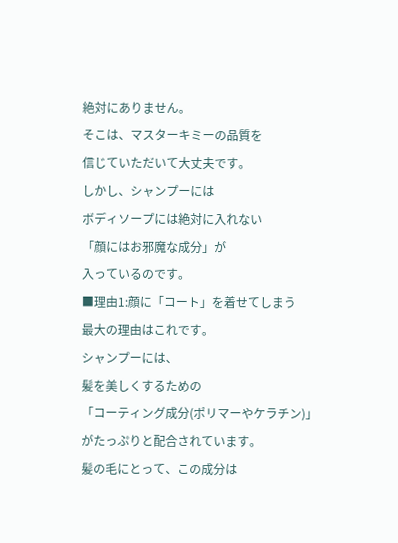絶対にありません。
そこは、マスターキミーの品質を
信じていただいて大丈夫です。
しかし、シャンプーには
ボディソープには絶対に入れない
「顔にはお邪魔な成分」が
入っているのです。
■理由1:顔に「コート」を着せてしまう
最大の理由はこれです。
シャンプーには、
髪を美しくするための
「コーティング成分(ポリマーやケラチン)」
がたっぷりと配合されています。
髪の毛にとって、この成分は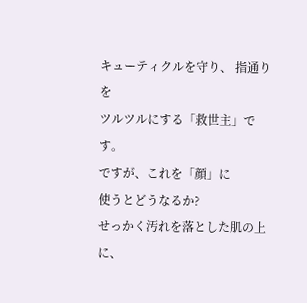キューティクルを守り、 指通りを
ツルツルにする「救世主」です。
ですが、これを「顔」に
使うとどうなるか?
せっかく汚れを落とした肌の上に、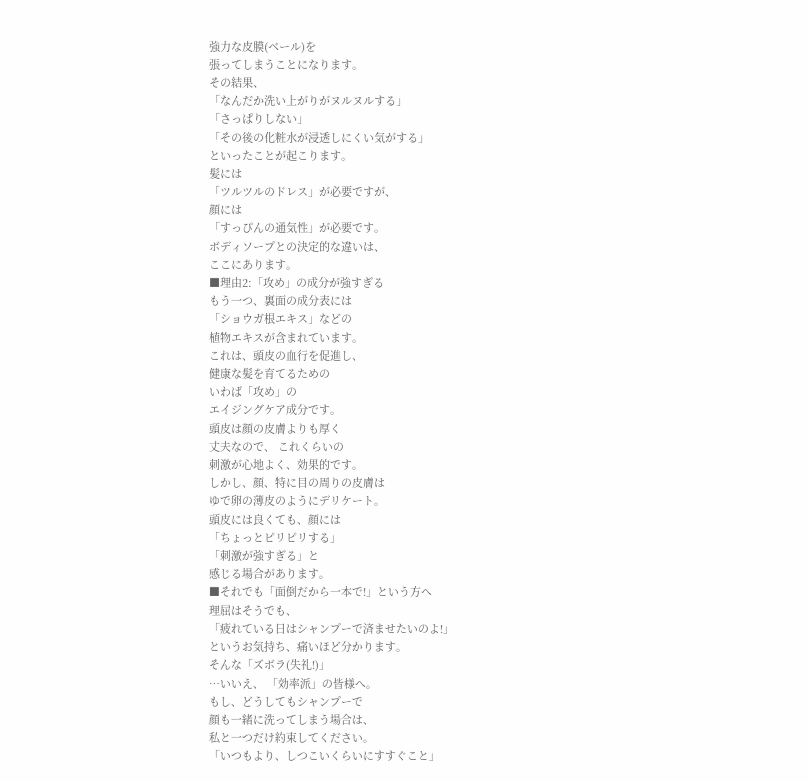強力な皮膜(ベール)を
張ってしまうことになります。
その結果、
「なんだか洗い上がりがヌルヌルする」
「さっぱりしない」
「その後の化粧水が浸透しにくい気がする」
といったことが起こります。
髪には
「ツルツルのドレス」が必要ですが、
顔には
「すっぴんの通気性」が必要です。
ボディソープとの決定的な違いは、
ここにあります。
■理由2:「攻め」の成分が強すぎる
もう一つ、裏面の成分表には
「ショウガ根エキス」などの
植物エキスが含まれています。
これは、頭皮の血行を促進し、
健康な髪を育てるための
いわば「攻め」の
エイジングケア成分です。
頭皮は顔の皮膚よりも厚く
丈夫なので、 これくらいの
刺激が心地よく、効果的です。
しかし、顔、特に目の周りの皮膚は
ゆで卵の薄皮のようにデリケート。
頭皮には良くても、顔には
「ちょっとピリピリする」
「刺激が強すぎる」と
感じる場合があります。
■それでも「面倒だから一本で!」という方へ
理屈はそうでも、
「疲れている日はシャンプーで済ませたいのよ!」
というお気持ち、痛いほど分かります。
そんな「ズボラ(失礼!)」
…いいえ、 「効率派」の皆様へ。
もし、どうしてもシャンプーで
顔も一緒に洗ってしまう場合は、
私と一つだけ約束してください。
「いつもより、しつこいくらいにすすぐこと」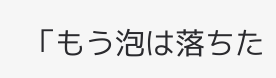「もう泡は落ちた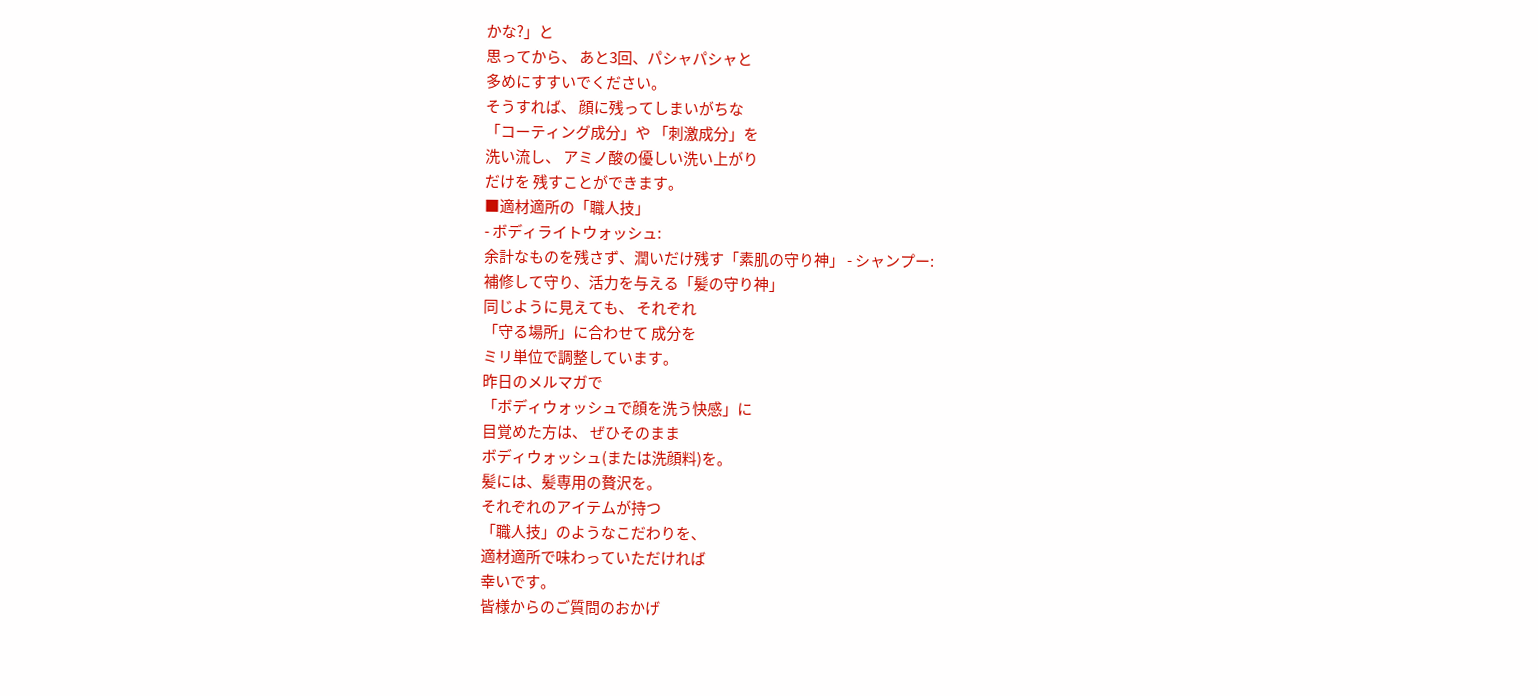かな?」と
思ってから、 あと3回、パシャパシャと
多めにすすいでください。
そうすれば、 顔に残ってしまいがちな
「コーティング成分」や 「刺激成分」を
洗い流し、 アミノ酸の優しい洗い上がり
だけを 残すことができます。
■適材適所の「職人技」
- ボディライトウォッシュ:
余計なものを残さず、潤いだけ残す「素肌の守り神」 - シャンプー:
補修して守り、活力を与える「髪の守り神」
同じように見えても、 それぞれ
「守る場所」に合わせて 成分を
ミリ単位で調整しています。
昨日のメルマガで
「ボディウォッシュで顔を洗う快感」に
目覚めた方は、 ぜひそのまま
ボディウォッシュ(または洗顔料)を。
髪には、髪専用の贅沢を。
それぞれのアイテムが持つ
「職人技」のようなこだわりを、
適材適所で味わっていただければ
幸いです。
皆様からのご質問のおかげ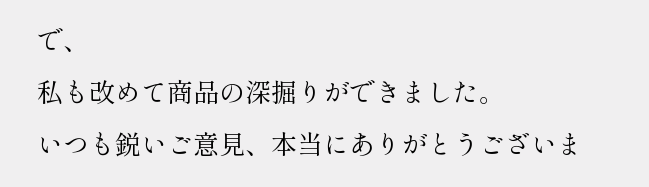で、
私も改めて商品の深掘りができました。
いつも鋭いご意見、本当にありがとうございま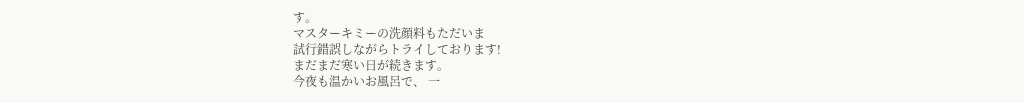す。
マスターキミーの洗顔料もただいま
試行錯誤しながらトライしております!
まだまだ寒い日が続きます。
今夜も温かいお風呂で、 一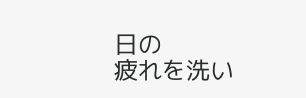日の
疲れを洗い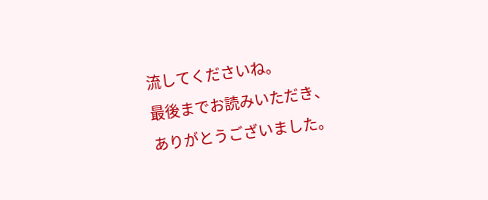流してくださいね。
最後までお読みいただき、
ありがとうございました。